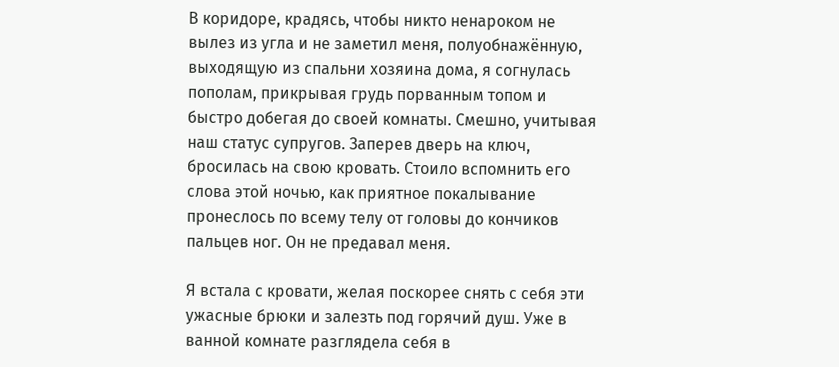В коридоре, крадясь, чтобы никто ненароком не вылез из угла и не заметил меня, полуобнажённую, выходящую из спальни хозяина дома, я согнулась пополам, прикрывая грудь порванным топом и быстро добегая до своей комнаты. Смешно, учитывая наш статус супругов. Заперев дверь на ключ, бросилась на свою кровать. Стоило вспомнить его слова этой ночью, как приятное покалывание пронеслось по всему телу от головы до кончиков пальцев ног. Он не предавал меня.

Я встала с кровати, желая поскорее снять с себя эти ужасные брюки и залезть под горячий душ. Уже в ванной комнате разглядела себя в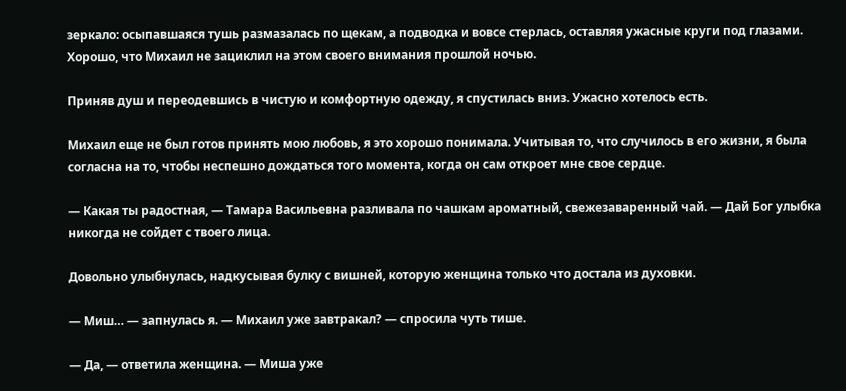зеркало: осыпавшаяся тушь размазалась по щекам, а подводка и вовсе стерлась, оставляя ужасные круги под глазами. Хорошо, что Михаил не зациклил на этом своего внимания прошлой ночью.

Приняв душ и переодевшись в чистую и комфортную одежду, я спустилась вниз. Ужасно хотелось есть.

Михаил еще не был готов принять мою любовь, я это хорошо понимала. Учитывая то, что случилось в его жизни, я была согласна на то, чтобы неспешно дождаться того момента, когда он сам откроет мне свое сердце.

— Какая ты радостная, — Тамара Васильевна разливала по чашкам ароматный, свежезаваренный чай. — Дай Бог улыбка никогда не сойдет с твоего лица.

Довольно улыбнулась, надкусывая булку с вишней, которую женщина только что достала из духовки.

— Миш… — запнулась я. — Михаил уже завтракал? — спросила чуть тише.

— Да, — ответила женщина. — Миша уже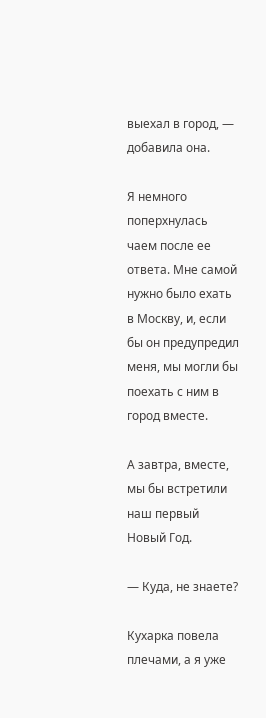выехал в город, — добавила она.

Я немного поперхнулась чаем после ее ответа. Мне самой нужно было ехать в Москву, и, если бы он предупредил меня, мы могли бы поехать с ним в город вместе.

А завтра, вместе, мы бы встретили наш первый Новый Год.

— Куда, не знаете?

Кухарка повела плечами, а я уже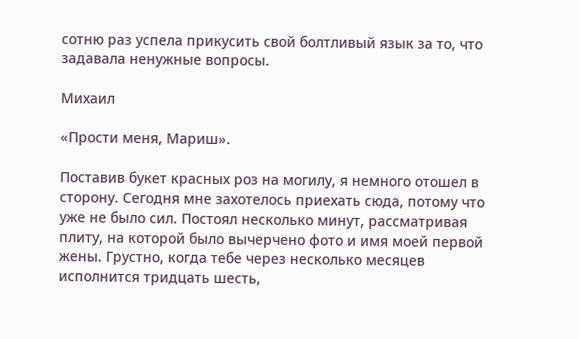сотню раз успела прикусить свой болтливый язык за то, что задавала ненужные вопросы.

Михаил

«Прости меня, Мариш».

Поставив букет красных роз на могилу, я немного отошел в сторону. Сегодня мне захотелось приехать сюда, потому что уже не было сил. Постоял несколько минут, рассматривая плиту, на которой было вычерчено фото и имя моей первой жены. Грустно, когда тебе через несколько месяцев исполнится тридцать шесть,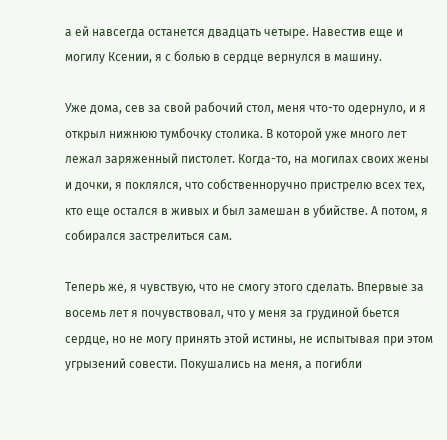а ей навсегда останется двадцать четыре. Навестив еще и могилу Ксении, я с болью в сердце вернулся в машину.

Уже дома, сев за свой рабочий стол, меня что-то одернуло, и я открыл нижнюю тумбочку столика. В которой уже много лет лежал заряженный пистолет. Когда-то, на могилах своих жены и дочки, я поклялся, что собственноручно пристрелю всех тех, кто еще остался в живых и был замешан в убийстве. А потом, я собирался застрелиться сам.

Теперь же, я чувствую, что не смогу этого сделать. Впервые за восемь лет я почувствовал, что у меня за грудиной бьется сердце, но не могу принять этой истины, не испытывая при этом угрызений совести. Покушались на меня, а погибли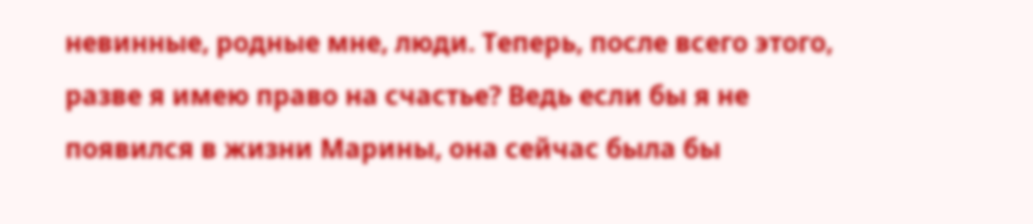невинные, родные мне, люди. Теперь, после всего этого, разве я имею право на счастье? Ведь если бы я не появился в жизни Марины, она сейчас была бы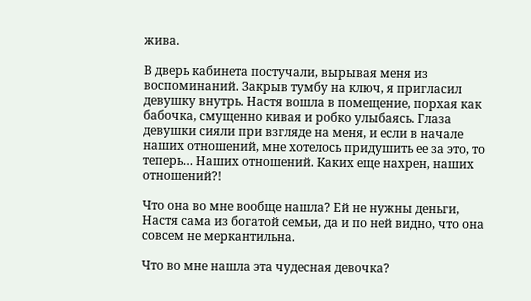жива.

В дверь кабинета постучали, вырывая меня из воспоминаний. Закрыв тумбу на ключ, я пригласил девушку внутрь. Настя вошла в помещение, порхая как бабочка, смущенно кивая и робко улыбаясь. Глаза девушки сияли при взгляде на меня, и если в начале наших отношений, мне хотелось придушить ее за это, то теперь… Наших отношений. Каких еще нахрен, наших отношений?!

Что она во мне вообще нашла? Ей не нужны деньги, Настя сама из богатой семьи, да и по ней видно, что она совсем не меркантильна.

Что во мне нашла эта чудесная девочка?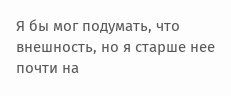Я бы мог подумать, что внешность, но я старше нее почти на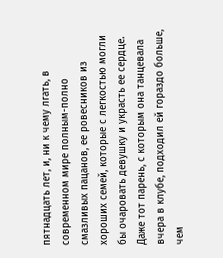пятнадцать лет, и, ни к чему лгать, в современном мире полным-полно смазливых пацанов, ее ровесников из хороших семей, которые с легкостью могли бы очаровать девушку и украсть ее сердце. Даже тот парень, с которым она танцевала вчера в клубе, подходил ей гораздо больше, чем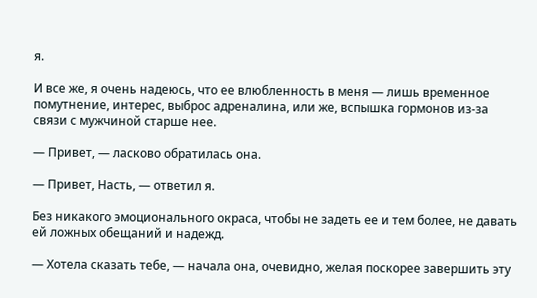я.

И все же, я очень надеюсь, что ее влюбленность в меня — лишь временное помутнение, интерес, выброс адреналина, или же, вспышка гормонов из-за связи с мужчиной старше нее.

— Привет, — ласково обратилась она.

— Привет, Насть, — ответил я.

Без никакого эмоционального окраса, чтобы не задеть ее и тем более, не давать ей ложных обещаний и надежд.

— Хотела сказать тебе, — начала она, очевидно, желая поскорее завершить эту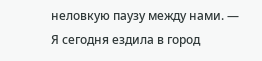неловкую паузу между нами. — Я сегодня ездила в город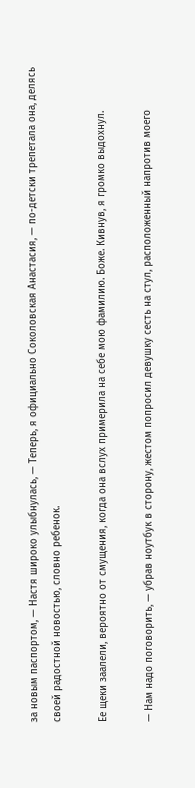за новым паспортом, — Настя широко улыбнулась, — Теперь, я официально Соколовская Анастасия, — по-детски трепетала она, делясь своей радостной новостью, словно ребенок.

Ее щеки заалели, вероятно от смущения, когда она вслух примерила на себе мою фамилию. Боже. Кивнув, я громко выдохнул.

— Нам надо поговорить, — убрав ноутбук в сторону, жестом попросил девушку сесть на стул, расположенный напротив моего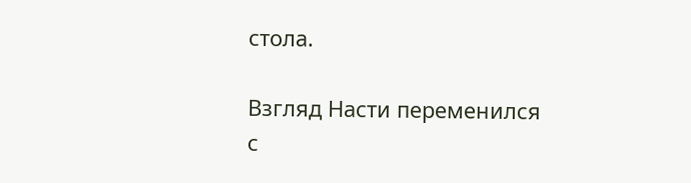стола.

Взгляд Насти переменился с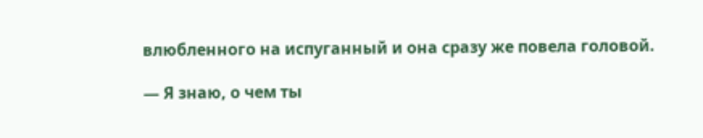влюбленного на испуганный и она сразу же повела головой.

— Я знаю, о чем ты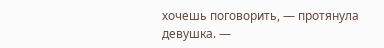хочешь поговорить, — протянула девушка. —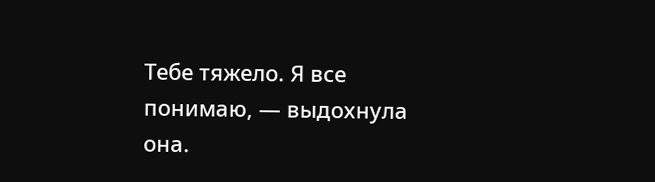Тебе тяжело. Я все понимаю, — выдохнула она.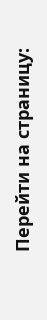Перейти на страницу: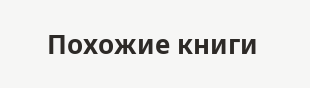Похожие книги